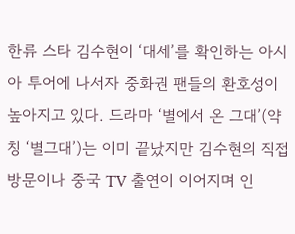한류 스타 김수현이 ‘대세’를 확인하는 아시아 투어에 나서자 중화권 팬들의 환호성이 높아지고 있다. 드라마 ‘별에서 온 그대’(약칭 ‘별그대’)는 이미 끝났지만 김수현의 직접 방문이나 중국 TV 출연이 이어지며 인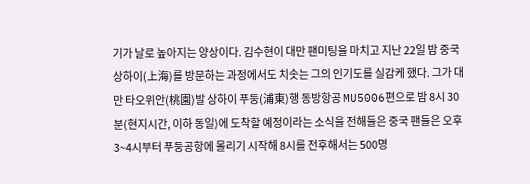기가 날로 높아지는 양상이다. 김수현이 대만 팬미팅을 마치고 지난 22일 밤 중국 상하이(上海)를 방문하는 과정에서도 치솟는 그의 인기도를 실감케 했다. 그가 대만 타오위안(桃園)발 상하이 푸둥(浦東)행 동방항공 MU5006편으로 밤 8시 30분(현지시간, 이하 동일)에 도착할 예정이라는 소식을 전해들은 중국 팬들은 오후 3~4시부터 푸둥공항에 몰리기 시작해 8시를 전후해서는 500명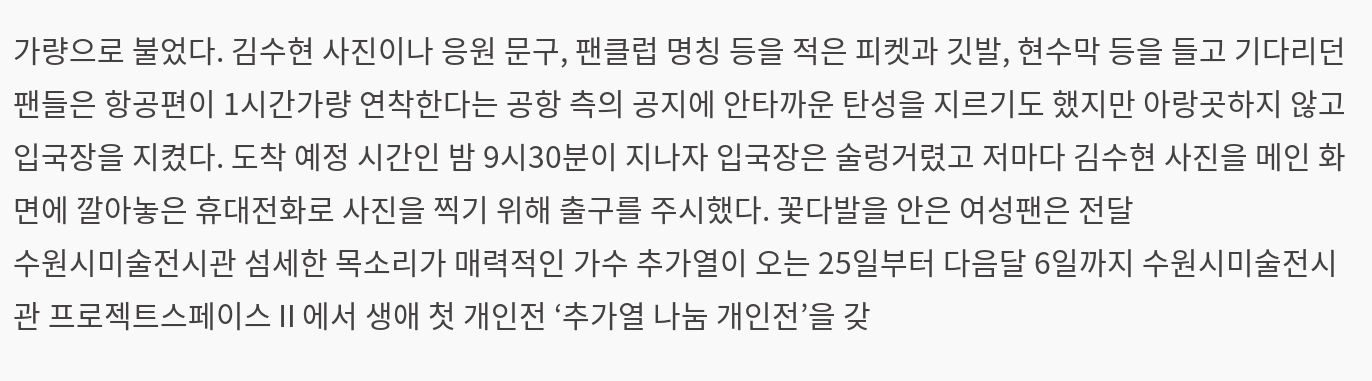가량으로 불었다. 김수현 사진이나 응원 문구, 팬클럽 명칭 등을 적은 피켓과 깃발, 현수막 등을 들고 기다리던 팬들은 항공편이 1시간가량 연착한다는 공항 측의 공지에 안타까운 탄성을 지르기도 했지만 아랑곳하지 않고 입국장을 지켰다. 도착 예정 시간인 밤 9시30분이 지나자 입국장은 술렁거렸고 저마다 김수현 사진을 메인 화면에 깔아놓은 휴대전화로 사진을 찍기 위해 출구를 주시했다. 꽃다발을 안은 여성팬은 전달
수원시미술전시관 섬세한 목소리가 매력적인 가수 추가열이 오는 25일부터 다음달 6일까지 수원시미술전시관 프로젝트스페이스Ⅱ에서 생애 첫 개인전 ‘추가열 나눔 개인전’을 갖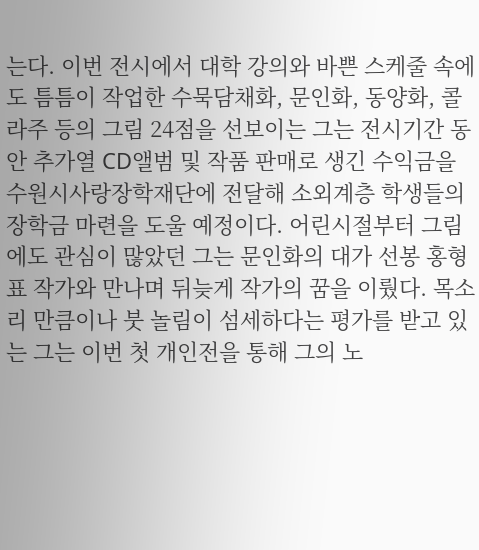는다. 이번 전시에서 대학 강의와 바쁜 스케줄 속에도 틈틈이 작업한 수묵담채화, 문인화, 동양화, 콜라주 등의 그림 24점을 선보이는 그는 전시기간 동안 추가열 CD앨범 및 작품 판매로 생긴 수익금을 수원시사랑장학재단에 전달해 소외계층 학생들의 장학금 마련을 도울 예정이다. 어린시절부터 그림에도 관심이 많았던 그는 문인화의 대가 선봉 홍형표 작가와 만나며 뒤늦게 작가의 꿈을 이뤘다. 목소리 만큼이나 붓 놀림이 섬세하다는 평가를 받고 있는 그는 이번 첫 개인전을 통해 그의 노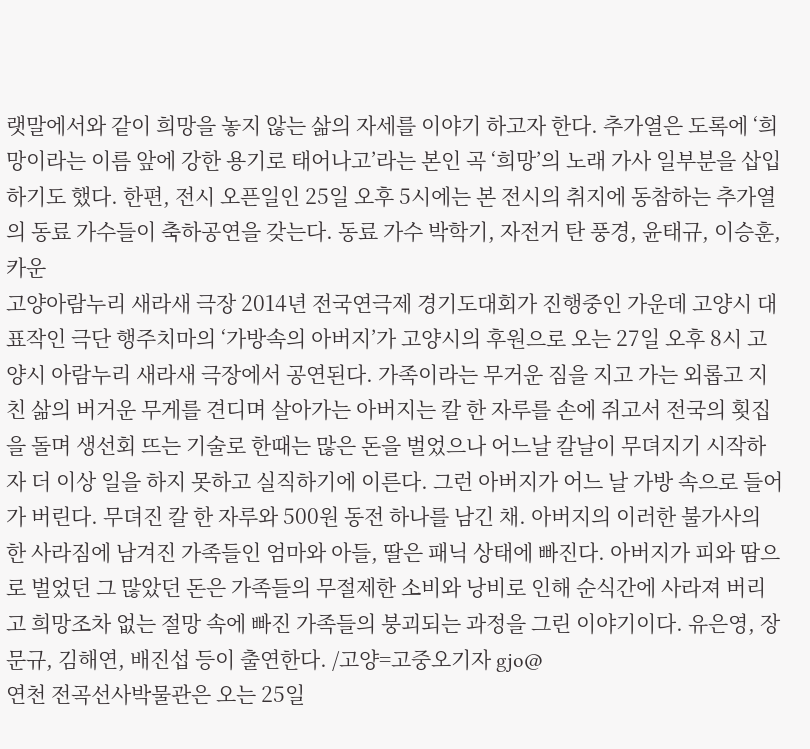랫말에서와 같이 희망을 놓지 않는 삶의 자세를 이야기 하고자 한다. 추가열은 도록에 ‘희망이라는 이름 앞에 강한 용기로 태어나고’라는 본인 곡 ‘희망’의 노래 가사 일부분을 삽입하기도 했다. 한편, 전시 오픈일인 25일 오후 5시에는 본 전시의 취지에 동참하는 추가열의 동료 가수들이 축하공연을 갖는다. 동료 가수 박학기, 자전거 탄 풍경, 윤태규, 이승훈, 카운
고양아람누리 새라새 극장 2014년 전국연극제 경기도대회가 진행중인 가운데 고양시 대표작인 극단 행주치마의 ‘가방속의 아버지’가 고양시의 후원으로 오는 27일 오후 8시 고양시 아람누리 새라새 극장에서 공연된다. 가족이라는 무거운 짐을 지고 가는 외롭고 지친 삶의 버거운 무게를 견디며 살아가는 아버지는 칼 한 자루를 손에 쥐고서 전국의 횟집을 돌며 생선회 뜨는 기술로 한때는 많은 돈을 벌었으나 어느날 칼날이 무뎌지기 시작하자 더 이상 일을 하지 못하고 실직하기에 이른다. 그런 아버지가 어느 날 가방 속으로 들어가 버린다. 무뎌진 칼 한 자루와 500원 동전 하나를 남긴 채. 아버지의 이러한 불가사의 한 사라짐에 남겨진 가족들인 엄마와 아들, 딸은 패닉 상태에 빠진다. 아버지가 피와 땀으로 벌었던 그 많았던 돈은 가족들의 무절제한 소비와 낭비로 인해 순식간에 사라져 버리고 희망조차 없는 절망 속에 빠진 가족들의 붕괴되는 과정을 그린 이야기이다. 유은영, 장문규, 김해연, 배진섭 등이 출연한다. /고양=고중오기자 gjo@
연천 전곡선사박물관은 오는 25일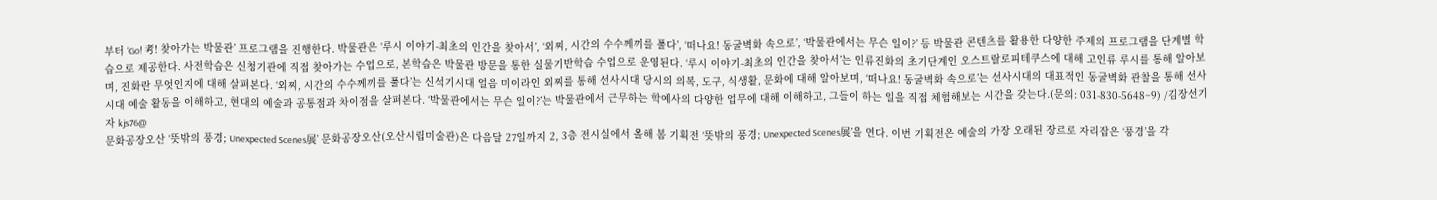부터 ‘Go! 考! 찾아가는 박물관’ 프로그램을 진행한다. 박물관은 ‘루시 이야기-최초의 인간을 찾아서’, ‘외찌, 시간의 수수께끼를 풀다’, ‘떠나요! 동굴벽화 속으로’, ‘박물관에서는 무슨 일이?’ 등 박물관 콘텐츠를 활용한 다양한 주제의 프로그램을 단계별 학습으로 제공한다. 사전학습은 신청기관에 직접 찾아가는 수업으로, 본학습은 박물관 방문을 통한 실물기반학습 수업으로 운영된다. ‘루시 이야기-최초의 인간을 찾아서’는 인류진화의 초기단계인 오스트랄로피테쿠스에 대해 고인류 루시를 통해 알아보며, 진화란 무엇인지에 대해 살펴본다. ‘외찌, 시간의 수수께끼를 풀다’는 신석기시대 얼음 미이라인 외찌를 통해 선사시대 당시의 의복, 도구, 식생활, 문화에 대해 알아보며, ‘떠나요! 동굴벽화 속으로’는 선사시대의 대표적인 동굴벽화 관찰을 통해 선사시대 예술 활동을 이해하고, 현대의 예술과 공통점과 차이점을 살펴본다. ‘박물관에서는 무슨 일이?’는 박물관에서 근무하는 학예사의 다양한 업무에 대해 이해하고, 그들이 하는 일을 직접 체험해보는 시간을 갖는다.(문의: 031-830-5648~9) /김장선기자 kjs76@
문화공장오산 ‘뜻밖의 풍경; Unexpected Scenes展’ 문화공장오산(오산시립미술관)은 다음달 27일까지 2, 3층 전시실에서 올해 봄 기획전 ‘뜻밖의 풍경; Unexpected Scenes展’을 연다. 이번 기획전은 예술의 가장 오래된 장르로 자리잡은 ‘풍경’을 각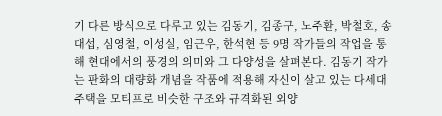기 다른 방식으로 다루고 있는 김동기, 김종구, 노주환, 박철호, 송대섭, 심영철, 이성실, 임근우, 한석현 등 9명 작가들의 작업을 통해 현대에서의 풍경의 의미와 그 다양성을 살펴본다. 김동기 작가는 판화의 대량화 개념을 작품에 적용해 자신이 살고 있는 다세대 주택을 모티프로 비슷한 구조와 규격화된 외양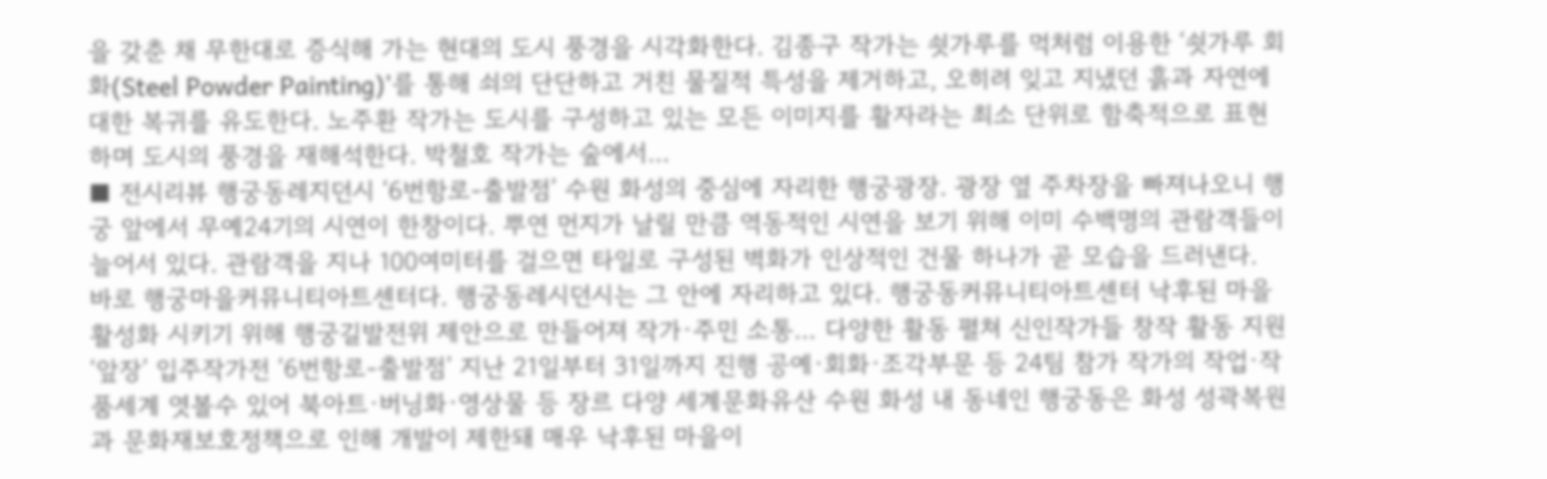을 갖춘 채 무한대로 증식해 가는 현대의 도시 풍경을 시각화한다. 김종구 작가는 쇳가루를 먹처럼 이용한 ‘쇳가루 회화(Steel Powder Painting)’를 통해 쇠의 단단하고 거친 물질적 특성을 제거하고, 오히려 잊고 지냈던 흙과 자연에 대한 복귀를 유도한다. 노주환 작가는 도시를 구성하고 있는 모든 이미지를 활자라는 최소 단위로 함축적으로 표현하며 도시의 풍경을 재해석한다. 박철호 작가는 숲에서…
■ 전시리뷰 행궁동레지던시 ‘6번항로-출발점’ 수원 화성의 중심에 자리한 행궁광장. 광장 옆 주차장을 빠져나오니 행궁 앞에서 무예24기의 시연이 한창이다. 뿌연 먼지가 날릴 만큼 역동적인 시연을 보기 위해 이미 수백명의 관람객들이 늘어서 있다. 관람객을 지나 100여미터를 걸으면 타일로 구성된 벽화가 인상적인 건물 하나가 곧 모습을 드러낸다. 바로 행궁마을커뮤니티아트센터다. 행궁동레시던시는 그 안에 자리하고 있다. 행궁동커뮤니티아트센터 낙후된 마을 활성화 시키기 위해 행궁길발전위 제안으로 만들어져 작가·주민 소통… 다양한 활동 펼쳐 신인작가들 창작 활동 지원 ‘앞장’ 입주작가전 ‘6번항로-출발점’ 지난 21일부터 31일까지 진행 공예·회화·조각부문 등 24팀 참가 작가의 작업·작품세계 엿볼수 있어 북아트·버닝화·영상물 등 장르 다양 세계문화유산 수원 화성 내 동네인 행궁동은 화성 성곽복원과 문화재보호정책으로 인해 개발이 제한돼 매우 낙후된 마을이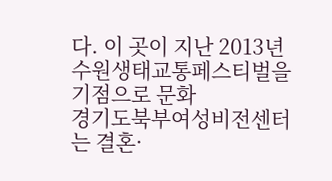다. 이 곳이 지난 2013년 수원생태교통페스티벌을 기점으로 문화
경기도북부여성비전센터는 결혼·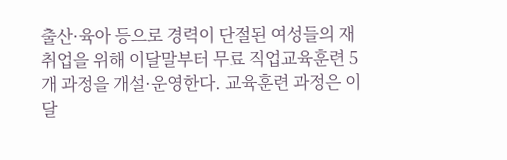출산·육아 등으로 경력이 단절된 여성들의 재취업을 위해 이달말부터 무료 직업교육훈련 5개 과정을 개설·운영한다. 교육훈련 과정은 이달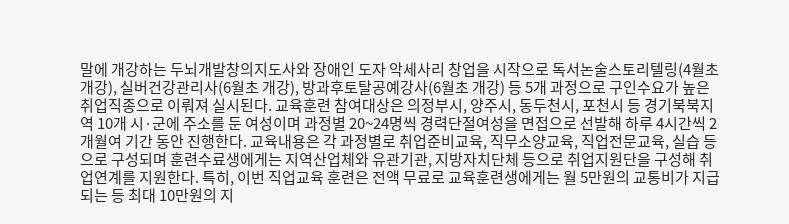말에 개강하는 두뇌개발창의지도사와 장애인 도자 악세사리 창업을 시작으로 독서논술스토리텔링(4월초 개강), 실버건강관리사(6월초 개강), 방과후토탈공예강사(6월초 개강) 등 5개 과정으로 구인수요가 높은 취업직종으로 이뤄져 실시된다. 교육훈련 참여대상은 의정부시, 양주시, 동두천시, 포천시 등 경기북북지역 10개 시·군에 주소를 둔 여성이며 과정별 20~24명씩 경력단절여성을 면접으로 선발해 하루 4시간씩 2개월여 기간 동안 진행한다. 교육내용은 각 과정별로 취업준비교육, 직무소양교육, 직업전문교육, 실습 등으로 구성되며 훈련수료생에게는 지역산업체와 유관기관, 지방자치단체 등으로 취업지원단을 구성해 취업연계를 지원한다. 특히, 이번 직업교육 훈련은 전액 무료로 교육훈련생에게는 월 5만원의 교통비가 지급되는 등 최대 10만원의 지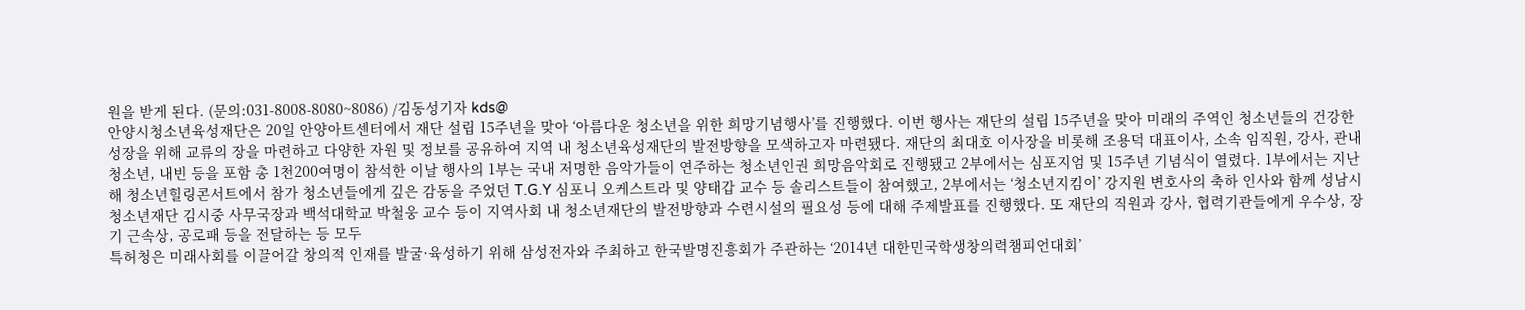원을 받게 된다. (문의:031-8008-8080~8086) /김동성기자 kds@
안양시청소년육성재단은 20일 안양아트센터에서 재단 설립 15주년을 맞아 ‘아름다운 청소년을 위한 희망기념행사’를 진행했다. 이번 행사는 재단의 설립 15주년을 맞아 미래의 주역인 청소년들의 건강한 성장을 위해 교류의 장을 마련하고 다양한 자원 및 정보를 공유하여 지역 내 청소년육성재단의 발전방향을 모색하고자 마련됐다. 재단의 최대호 이사장을 비롯해 조용덕 대표이사, 소속 임직원, 강사, 관내 청소년, 내빈 등을 포함 총 1천200여명이 참석한 이날 행사의 1부는 국내 저명한 음악가들이 연주하는 청소년인권 희망음악회로 진행됐고 2부에서는 심포지엄 및 15주년 기념식이 열렸다. 1부에서는 지난 해 청소년힐링콘서트에서 참가 청소년들에게 깊은 감동을 주었던 T.G.Y 심포니 오케스트라 및 양태갑 교수 등 솔리스트들이 참여했고, 2부에서는 ‘청소년지킴이’ 강지원 변호사의 축하 인사와 함께 성남시청소년재단 김시중 사무국장과 백석대학교 박철웅 교수 등이 지역사회 내 청소년재단의 발전방향과 수련시설의 필요성 등에 대해 주제발표를 진행했다. 또 재단의 직원과 강사, 협력기관들에게 우수상, 장기 근속상, 공로패 등을 전달하는 등 모두
특허청은 미래사회를 이끌어갈 창의적 인재를 발굴·육성하기 위해 삼성전자와 주최하고 한국발명진흥회가 주관하는 ‘2014년 대한민국학생창의력챔피언대회’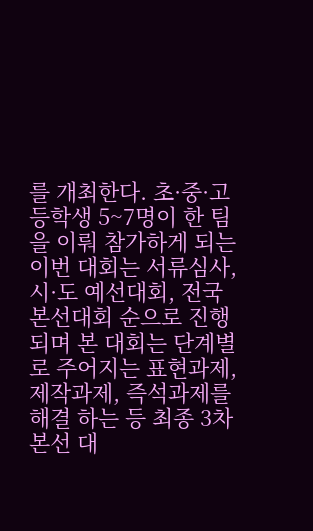를 개최한다. 초·중·고등학생 5~7명이 한 팀을 이뤄 참가하게 되는 이번 대회는 서류심사, 시·도 예선대회, 전국 본선대회 순으로 진행되며 본 대회는 단계별로 주어지는 표현과제, 제작과제, 즉석과제를 해결 하는 등 최종 3차 본선 대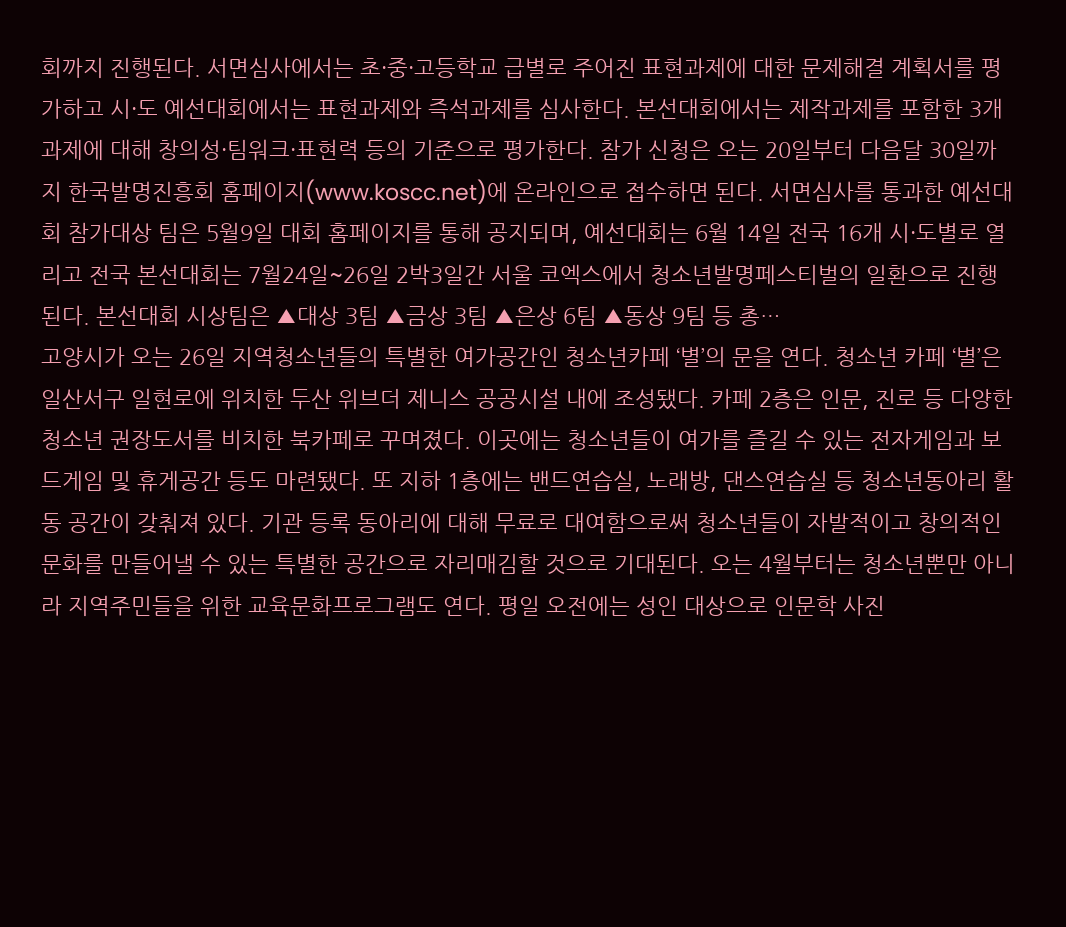회까지 진행된다. 서면심사에서는 초·중·고등학교 급별로 주어진 표현과제에 대한 문제해결 계획서를 평가하고 시·도 예선대회에서는 표현과제와 즉석과제를 심사한다. 본선대회에서는 제작과제를 포함한 3개 과제에 대해 창의성·팀워크·표현력 등의 기준으로 평가한다. 참가 신청은 오는 20일부터 다음달 30일까지 한국발명진흥회 홈페이지(www.koscc.net)에 온라인으로 접수하면 된다. 서면심사를 통과한 예선대회 참가대상 팀은 5월9일 대회 홈페이지를 통해 공지되며, 예선대회는 6월 14일 전국 16개 시·도별로 열리고 전국 본선대회는 7월24일~26일 2박3일간 서울 코엑스에서 청소년발명페스티벌의 일환으로 진행된다. 본선대회 시상팀은 ▲대상 3팀 ▲금상 3팀 ▲은상 6팀 ▲동상 9팀 등 총…
고양시가 오는 26일 지역청소년들의 특별한 여가공간인 청소년카페 ‘별’의 문을 연다. 청소년 카페 ‘별’은 일산서구 일현로에 위치한 두산 위브더 제니스 공공시설 내에 조성됐다. 카페 2층은 인문, 진로 등 다양한 청소년 권장도서를 비치한 북카페로 꾸며졌다. 이곳에는 청소년들이 여가를 즐길 수 있는 전자게임과 보드게임 및 휴게공간 등도 마련됐다. 또 지하 1층에는 밴드연습실, 노래방, 댄스연습실 등 청소년동아리 활동 공간이 갖춰져 있다. 기관 등록 동아리에 대해 무료로 대여함으로써 청소년들이 자발적이고 창의적인 문화를 만들어낼 수 있는 특별한 공간으로 자리매김할 것으로 기대된다. 오는 4월부터는 청소년뿐만 아니라 지역주민들을 위한 교육문화프로그램도 연다. 평일 오전에는 성인 대상으로 인문학 사진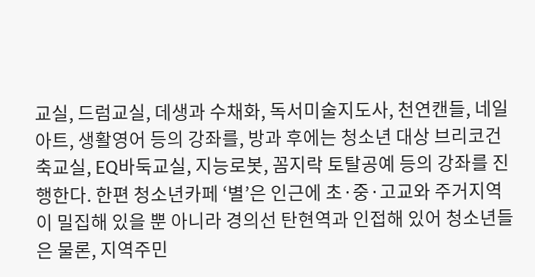교실, 드럼교실, 데생과 수채화, 독서미술지도사, 천연캔들, 네일아트, 생활영어 등의 강좌를, 방과 후에는 청소년 대상 브리코건축교실, EQ바둑교실, 지능로봇, 꼼지락 토탈공예 등의 강좌를 진행한다. 한편 청소년카페 ‘별’은 인근에 초·중·고교와 주거지역이 밀집해 있을 뿐 아니라 경의선 탄현역과 인접해 있어 청소년들은 물론, 지역주민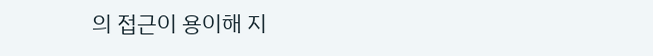의 접근이 용이해 지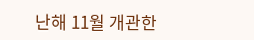난해 11월 개관한